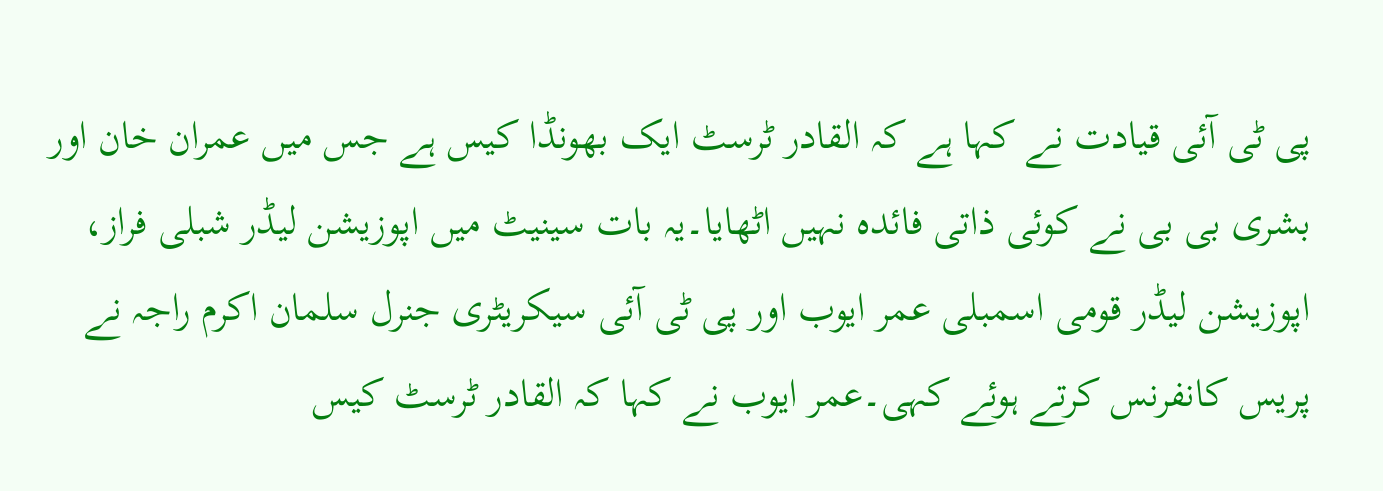پی ٹی آئی قیادت نے کہا ہے کہ القادر ٹرسٹ ایک بھونڈا کیس ہے جس میں عمران خان اور بشری بی بی نے کوئی ذاتی فائدہ نہیں اٹھایا۔یہ بات سینیٹ میں اپوزیشن لیڈر شبلی فراز، اپوزیشن لیڈر قومی اسمبلی عمر ایوب اور پی ٹی آئی سیکریٹری جنرل سلمان اکرم راجہ نے پریس کانفرنس کرتے ہوئے کہی۔عمر ایوب نے کہا کہ القادر ٹرسٹ کیس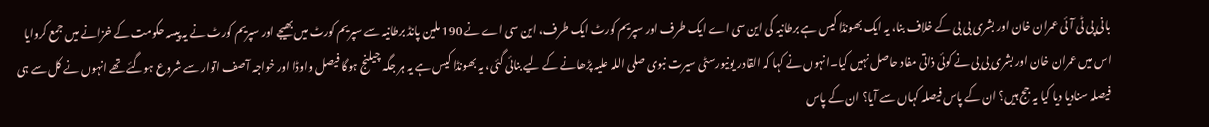بانی پی ٹی آئی عمران خان اور بشری بی بی کے خلاف بنا، یہ ایک بھونڈا کیس ہے برطانیہ کی این سی اے ایک طرف اور سپریم کورٹ ایک طرف، این سی اے نے 190 ملین پانڈ برطانیہ سے سپریم کورٹ میں بھیجے اور سپریم کورٹ نے یہ پیسہ حکومت کے خزانے میں جمع کروایا اس میں عمران خان اور بشری بی بی نے کوئی ذاتی مفاد حاصل نہیں کیا۔انہوں نے کہا کہ القادر یونیورسٹی سیرت نبوی صلی اللہ علیہ پڑھانے کے لیے بنائی گئی، یہ بھونڈا کیس ہے یہ ہر جگہ چیلنج ہوگا فیصل واوڈا اور خواجہ آصف اتوار سے شروع ہوگئے تھے انہوں نے کل سے ہی فیصلہ سنادیا دیا کیا یہ جج ہیں؟ ان کے پاس فیصلہ کہاں سے آیا؟ ان کے پاس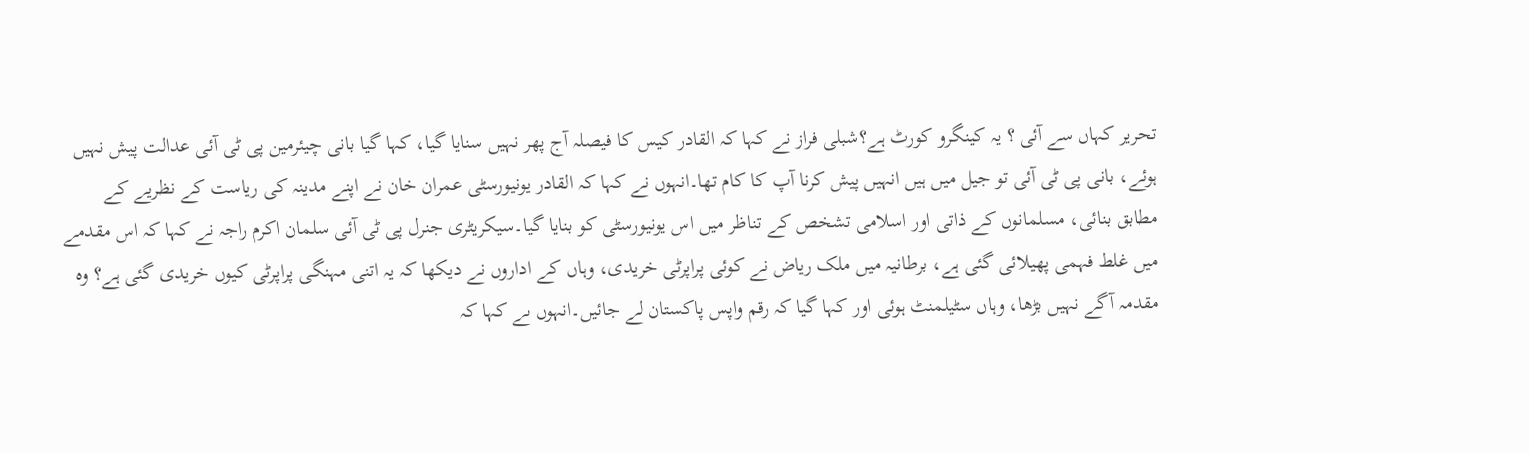تحریر کہاں سے آئی ؟ یہ کینگرو کورٹ ہے؟شبلی فراز نے کہا کہ القادر کیس کا فیصلہ آج پھر نہیں سنایا گیا، کہا گیا بانی چیئرمین پی ٹی آئی عدالت پیش نہیں ہوئے، بانی پی ٹی آئی تو جیل میں ہیں انہیں پیش کرنا آپ کا کام تھا۔انہوں نے کہا کہ القادر یونیورسٹی عمران خان نے اپنے مدینہ کی ریاست کے نظریے کے مطابق بنائی، مسلمانوں کے ذاتی اور اسلامی تشخص کے تناظر میں اس یونیورسٹی کو بنایا گیا۔سیکریٹری جنرل پی ٹی آئی سلمان اکرم راجہ نے کہا کہ اس مقدمے میں غلط فہمی پھیلائی گئی ہے، برطانیہ میں ملک ریاض نے کوئی پراپرٹی خریدی، وہاں کے اداروں نے دیکھا کہ یہ اتنی مہنگی پراپرٹی کیوں خریدی گئی ہے؟ وہ مقدمہ آگے نہیں بڑھا، وہاں سٹیلمنٹ ہوئی اور کہا گیا کہ رقم واپس پاکستان لے جائیں۔انہوں ںے کہا کہ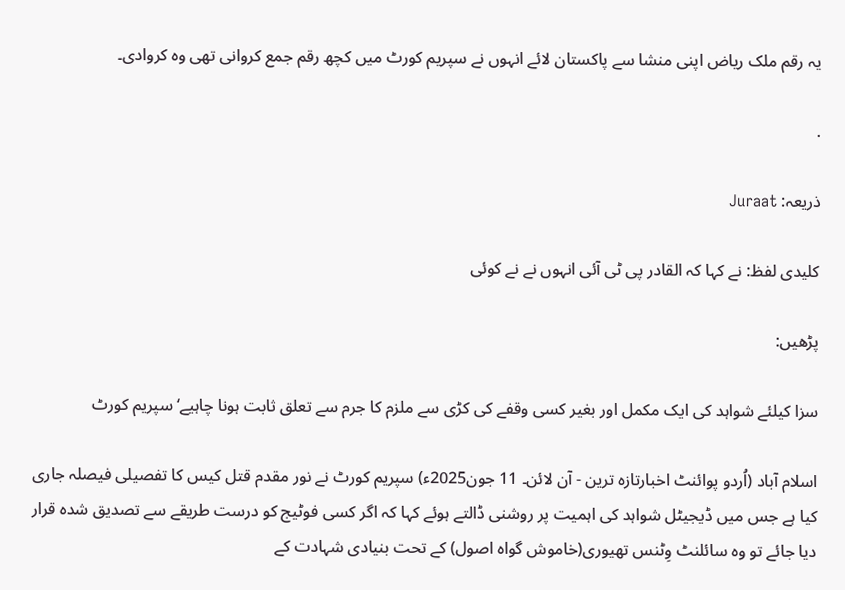یہ رقم ملک ریاض اپنی منشا سے پاکستان لائے انہوں نے سپریم کورٹ میں کچھ رقم جمع کروانی تھی وہ کروادی۔

.

ذریعہ: Juraat

کلیدی لفظ: نے کہا کہ القادر پی ٹی آئی انہوں نے نے کوئی

پڑھیں:

سزا کیلئے شواہد کی ایک مکمل اور بغیر کسی وقفے کی کڑی سے ملزم کا جرم سے تعلق ثابت ہونا چاہیے‘سپریم کورٹ

اسلام آباد (اُردو پوائنٹ اخبارتازہ ترین - آن لائن۔ 11 جون2025ء) سپریم کورٹ نے نور مقدم قتل کیس کا تفصیلی فیصلہ جاری کیا ہے جس میں ڈیجیٹل شواہد کی اہمیت پر روشنی ڈالتے ہوئے کہا کہ اگر کسی فوٹیج کو درست طریقے سے تصدیق شدہ قرار دیا جائے تو وہ سائلنٹ وِٹنس تھیوری(خاموش گواہ اصول) کے تحت بنیادی شہادت کے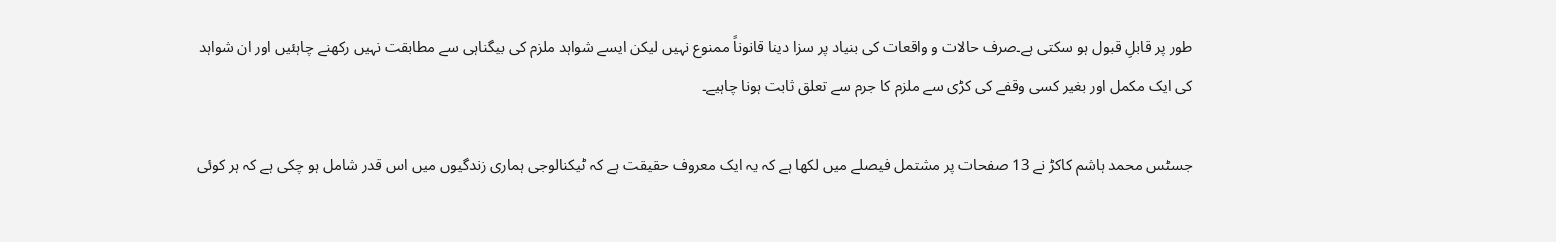طور پر قابلِ قبول ہو سکتی ہے۔صرف حالات و واقعات کی بنیاد پر سزا دینا قانوناً ممنوع نہیں لیکن ایسے شواہد ملزم کی بیگناہی سے مطابقت نہیں رکھنے چاہئیں اور ان شواہد کی ایک مکمل اور بغیر کسی وقفے کی کڑی سے ملزم کا جرم سے تعلق ثابت ہونا چاہیے۔

جسٹس محمد ہاشم کاکڑ نے 13 صفحات پر مشتمل فیصلے میں لکھا ہے کہ یہ ایک معروف حقیقت ہے کہ ٹیکنالوجی ہماری زندگیوں میں اس قدر شامل ہو چکی ہے کہ ہر کوئی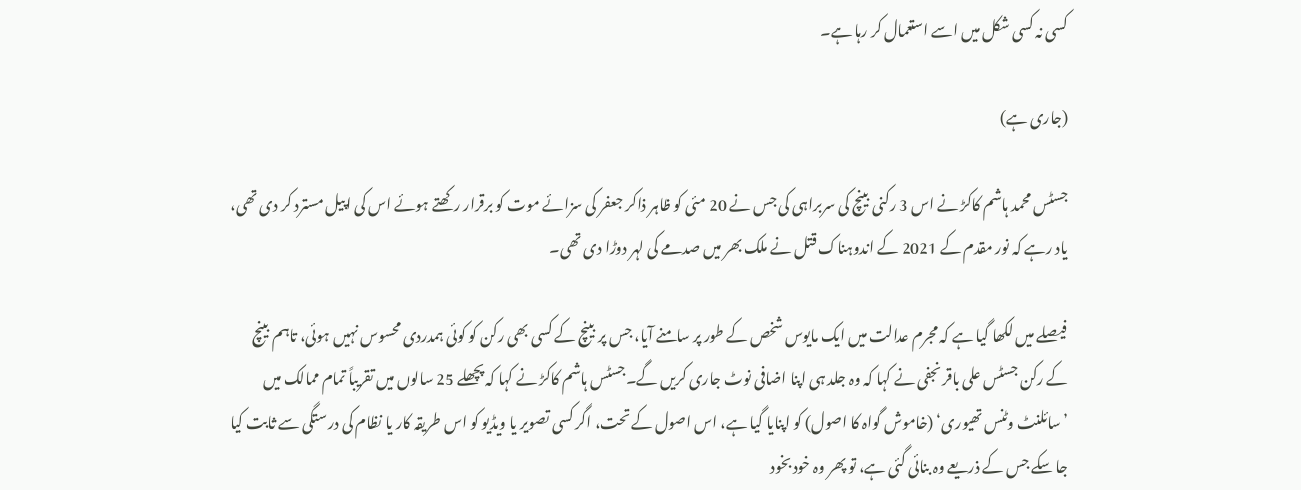کسی نہ کسی شکل میں اسے استعمال کر رہا ہے۔

(جاری ہے)

جسٹس محمد ہاشم کاکڑ نے اس 3 رکنی بینچ کی سربراہی کی جس نے 20 مئی کو ظاہر ذاکر جعفر کی سزائے موت کو برقرار رکھتے ہوئے اس کی اپیل مسترد کر دی تھی، یاد رہے کہ نور مقدم کے 2021 کے اندوہناک قتل نے ملک بھر میں صدمے کی لہر دوڑا دی تھی۔

فیصلے میں لکھا گیا ہے کہ مجرم عدالت میں ایک مایوس شخص کے طور پر سامنے آیا، جس پر بینچ کے کسی بھی رکن کو کوئی ہمدردی محسوس نہیں ہوئی، تاہم بینچ کے رکن جسٹس علی باقر نجفی نے کہا کہ وہ جلد ہی اپنا اضافی نوٹ جاری کریں گے۔جسٹس ہاشم کاکڑ نے کہا کہ پچھلے 25 سالوں میں تقریباً تمام ممالک میں ’سائلنٹ وٹنس تھیوری‘ (خاموش گواہ کا اصول) کو اپنایا گیا ہے، اس اصول کے تحت، اگر کسی تصویر یا ویڈیو کو اس طریقہ کار یا نظام کی درستگی سے ثابت کیا جا سکے جس کے ذریعے وہ بنائی گئی ہے، تو پھر وہ خود بخود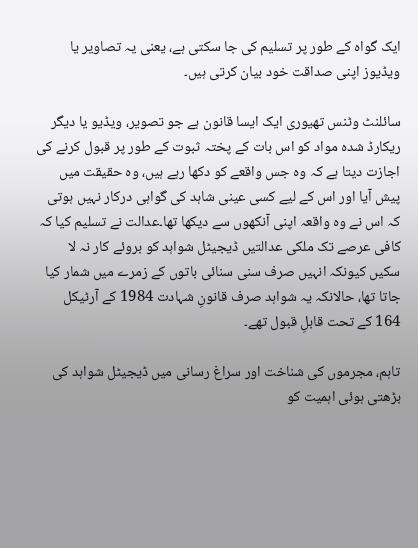ایک گواہ کے طور پر تسلیم کی جا سکتی ہے، یعنی یہ تصاویر یا ویڈیوز اپنی صداقت خود بیان کرتی ہیں۔

سائلنٹ وٹنس تھیوری ایک ایسا قانون ہے جو تصویر، ویڈیو یا دیگر ریکارڈ شدہ مواد کو اس بات کے پختہ ثبوت کے طور پر قبول کرنے کی اجازت دیتا ہے کہ وہ جس واقعے کو دکھا رہے ہیں، وہ حقیقت میں پیش آیا اور اس کے لیے کسی عینی شاہد کی گواہی درکار نہیں ہوتی کہ اس نے وہ واقعہ اپنی آنکھوں سے دیکھا تھا۔عدالت نے تسلیم کیا کہ کافی عرصے تک ملکی عدالتیں ڈیجیٹل شواہد کو بروئے کار نہ لا سکیں کیونکہ انہیں صرف سنی سنائی باتوں کے زمرے میں شمار کیا جاتا تھا، حالانکہ یہ شواہد صرف قانونِ شہادت 1984 کے آرٹیکل 164 کے تحت قابلِ قبول تھے۔

تاہم، مجرموں کی شناخت اور سراغ رسانی میں ڈیجیٹل شواہد کی بڑھتی ہوئی اہمیت کو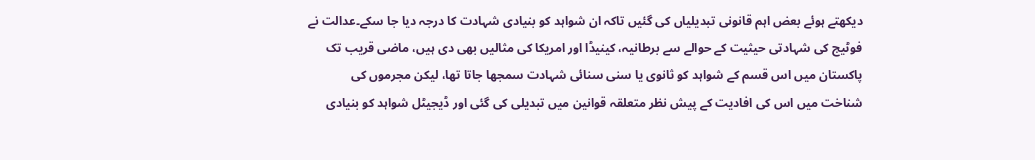دیکھتے ہوئے بعض اہم قانونی تبدیلیاں کی گئیں تاکہ ان شواہد کو بنیادی شہادت کا درجہ دیا جا سکے۔عدالت نے فوٹیج کی شہادتی حیثیت کے حوالے سے برطانیہ، کینیڈا اور امریکا کی مثالیں بھی دی ہیں، ماضی قریب تک پاکستان میں اس قسم کے شواہد کو ثانوی یا سنی سنائی شہادت سمجھا جاتا تھا، لیکن مجرموں کی شناخت میں اس کی افادیت کے پیش نظر متعلقہ قوانین میں تبدیلی کی گئی اور ڈیجیٹل شواہد کو بنیادی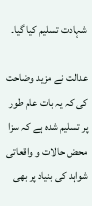شہادت تسلیم کیا گیا۔

عدالت نے مزید وضاحت کی کہ یہ بات عام طور پر تسلیم شدہ ہے کہ سزا محض حالات و واقعاتی شواہد کی بنیاد پر بھی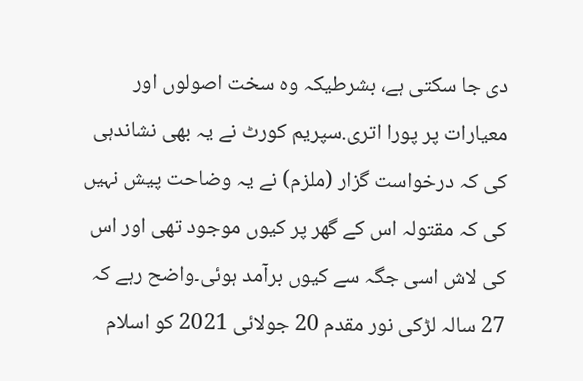دی جا سکتی ہے، بشرطیکہ وہ سخت اصولوں اور معیارات پر پورا اتری.سپریم کورٹ نے یہ بھی نشاندہی کی کہ درخواست گزار (ملزم) نے یہ وضاحت پیش نہیں کی کہ مقتولہ اس کے گھر پر کیوں موجود تھی اور اس کی لاش اسی جگہ سے کیوں برآمد ہوئی۔واضح رہے کہ 27 سالہ لڑکی نور مقدم 20 جولائی 2021 کو اسلام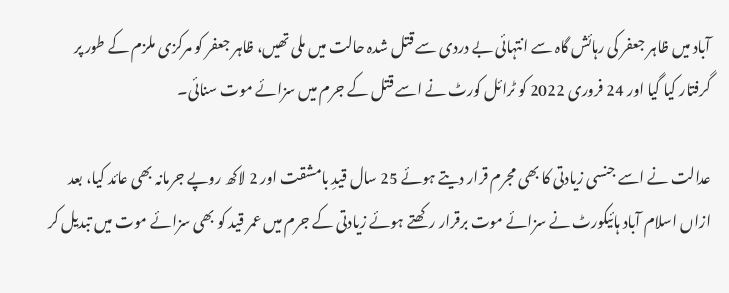آباد میں ظاہر جعفر کی رہائش گاہ سے انتہائی بے دردی سے قتل شدہ حالت میں ملی تھیں، ظاہر جعفر کو مرکزی ملزم کے طور پر گرفتار کیا گیا اور 24 فروری 2022 کو ٹرائل کورٹ نے اسے قتل کے جرم میں سزائے موت سنائی۔

عدالت نے اسے جنسی زیادتی کا بھی مجرم قرار دیتے ہوئے 25 سال قیدِ بامشقت اور 2 لاکھ روپے جرمانہ بھی عائد کیا، بعد ازاں اسلام آباد ہائیکورٹ نے سزائے موت برقرار رکھتے ہوئے زیادتی کے جرم میں عمر قید کو بھی سزائے موت میں تبدیل کر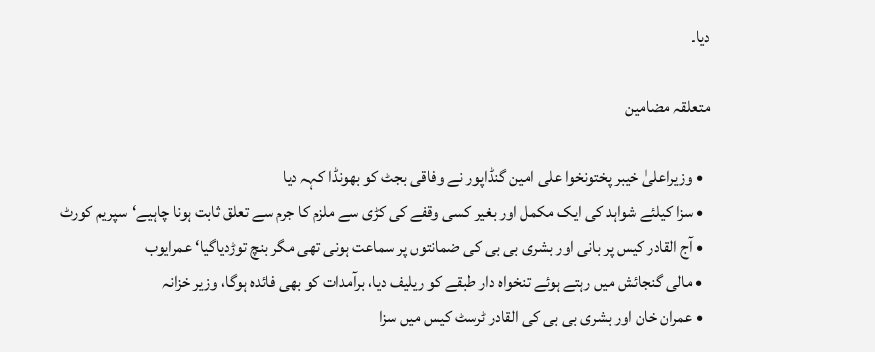دیا۔

متعلقہ مضامین

  • وزیراعلیٰ خیبر پختونخوا علی امین گنڈاپور نے وفاقی بجٹ کو بھونڈا کہہ دیا
  • سزا کیلئے شواہد کی ایک مکمل اور بغیر کسی وقفے کی کڑی سے ملزم کا جرم سے تعلق ثابت ہونا چاہیے‘سپریم کورٹ
  • آج القادر کیس پر بانی اور بشری بی بی کی ضمانتوں پر سماعت ہونی تھی مگر بنچ توڑدیاگیا‘ عمرایوب
  • مالی گنجائش میں رہتے ہوئے تنخواہ دار طبقے کو ریلیف دیا، برآمدات کو بھی فائدہ ہوگا، وزیر خزانہ
  • عمران خان اور بشری بی بی کی القادر ٹرسٹ کیس میں سزا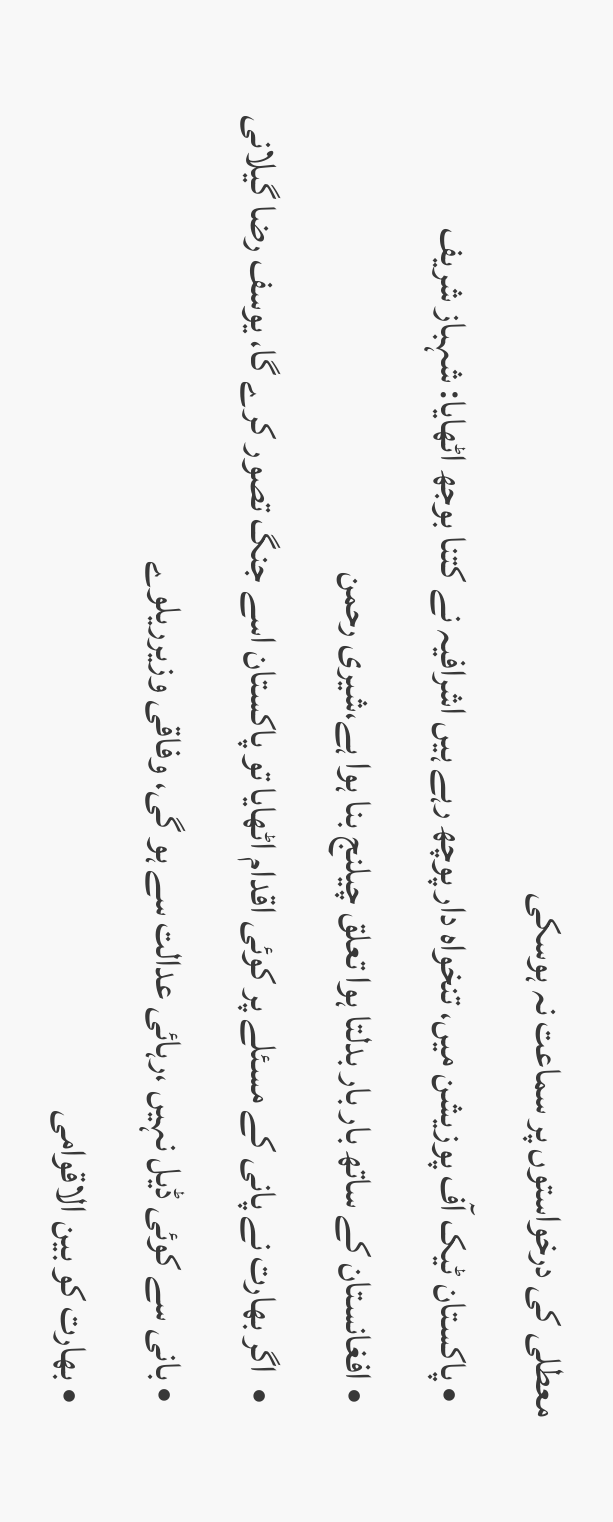معطلی کی درخواستوں پر سماعت نہ ہوسکی
  • پاکستان ٹیک آف پوزیشن میں، تنخواہ دار پوچھ رہے ہیں اشرافیہ نے کتنا بوجھ اٹھایا: شہباز شریف
  • افغانستان کے ساتھ بار بار بدلتا ہوا تعلق چیلنج بنا ہوا ہے،شیری رحمن
  •  اگر بھارت نے پانی کے مسئلے پر کوئی اقدام اٹھایا تو پاکستان اسے جنگ تصور کرے گا، یوسف رضا گیلانی
  • بانی سے کوئی ڈیل نہیں ،رہائی عدالت سے ہو گی، وفاقی وزیرریلوے
  • بھارت کو بین الاقوامی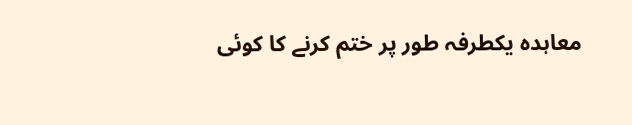معاہدہ یکطرفہ طور پر ختم کرنے کا کوئی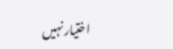اختیار نہیں